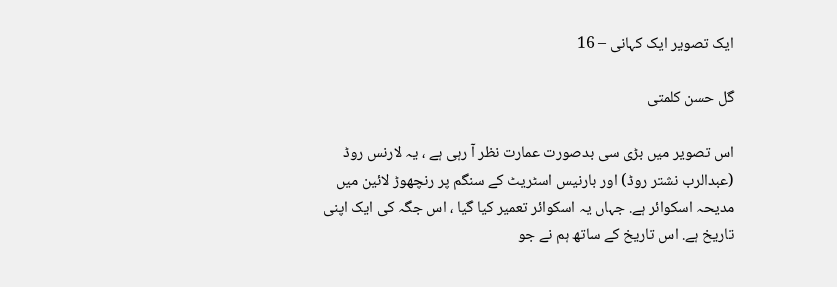ایک تصویر ایک کہانی – 16

گل حسن کلمتی

اس تصویر میں بڑی سی بدصورت عمارت نظر آ رہی ہے ، یہ لارنس روڈ (عبدالرب نشتر روڈ) اور بارنیس اسٹریٹ کے سنگم پر رنچھوڑ لائین میں مدیحہ اسکوائر ہے. جہاں یہ اسکوائر تعمیر کیا گیا ، اس جگہ کی ایک اپنی تاریخ ہے. اس تاریخ کے ساتھ ہم نے جو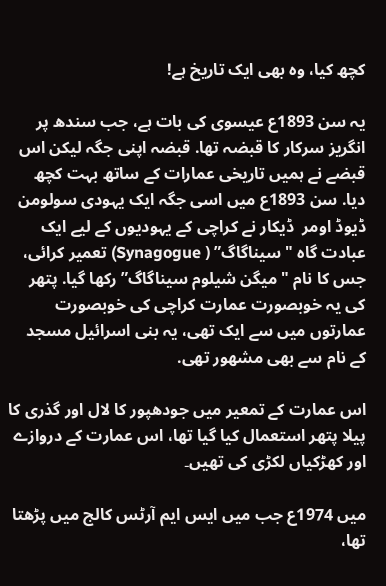کچھ کیا، وہ بھی ایک تاریخ ہے!

یہ سن 1893ع عیسوی کی بات ہے، جب سندھ پر انگریز سرکار کا قبضہ تھا. قبضہ اپنی جگہ لیکن اس قبضے نے ہمیں تاریخی عمارات کے ساتھ بہت کچھ دیا. سن 1893ع میں اسی جگہ ایک یہودی سولومن ڈیوڈ اومر  ڈیکار نے کراچی کے یہودیوں کے لیے ایک عبادت گاہ "سیناگاگ” ( Synagogue) تعمیر کرائی، جس کا نام "میگن شیلوم سیناگاگ”رکھا گیا. پتھر کی یہ خوبصورت عمارت کراچی کی خوبصورت عمارتوں میں سے ایک تھی، یہ بنی اسرائیل مسجد کے نام سے بھی مشھور تھی.

اس عمارت کے تمعیر میں جودھپور کا لال اور گذری کا پیلا پتھر استعمال کیا گیا تھا، اس عمارت کے دروازے اور کھڑکیاں لکڑی کی تھیں۔

میں 1974ع جب میں ایس ایم آرٹس کالج میں پڑھتا تھا،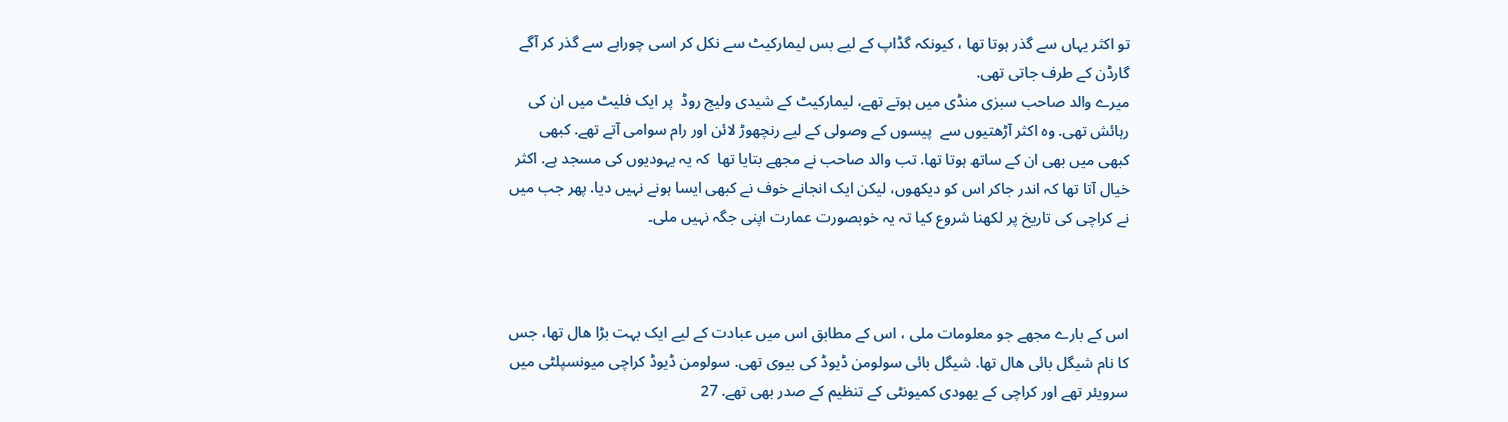تو اکثر یہاں سے گذر ہوتا تھا ، کیونکہ گڈاپ کے لیے بس لیمارکیٹ سے نکل کر اسی چوراہے سے گذر کر آگے گارڈن کے طرف جاتی تھی.
میرے والد صاحب سبزی منڈی میں ہوتے تھے، لیمارکیٹ کے شیدی ولیج روڈ  پر ایک فلیٹ میں ان کی رہائش تھی. وہ اکثر آڑھتیوں سے  پیسوں کے وصولی کے لیے رنچھوڑ لائن اور رام سوامی آتے تھے. کبھی کبھی میں بھی ان کے ساتھ ہوتا تھا. تب والد صاحب نے مجھے بتایا تھا  کہ یہ یہودیوں کی مسجد ہے. اکثر خیال آتا تھا کہ اندر جاکر اس کو دیکھوں، لیکن ایک انجانے خوف نے کبھی ایسا ہونے نہیں دیا. پھر جب میں نے کراچی کی تاریخ پر لکھنا شروع کیا تہ یہ خوبصورت عمارت اپنی جگہ نہیں ملی۔



اس کے بارے مجھے جو معلومات ملی ، اس کے مطابق اس میں عبادت کے لیے ایک بہت بڑا ھال تھا، جس کا نام شیگل بائی ھال تھا. شیگل بائی سولومن ڈیوڈ کی بیوی تھی. سولومن ڈیوڈ کراچی میونسپلٹی میں سرویئر تھے اور کراچی کے یھودی کمیونٹی کے تنظیم کے صدر بھی تھے. 27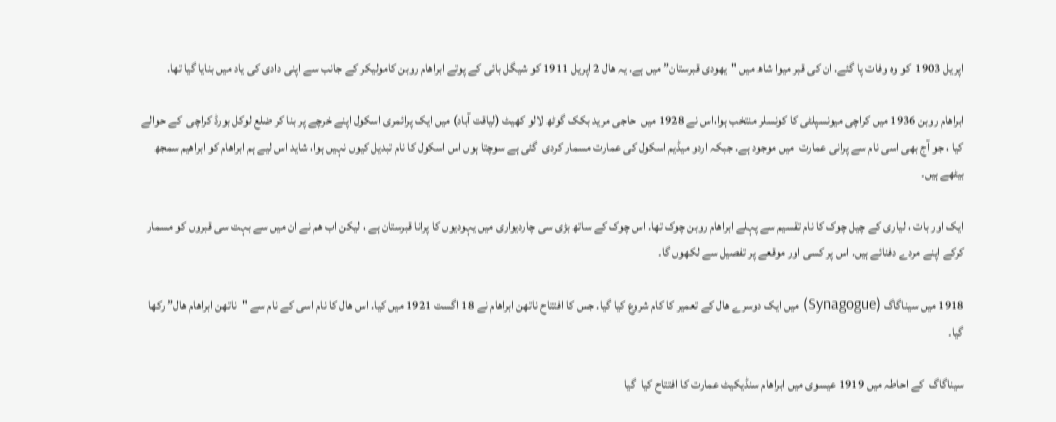اپریل 1903  کو وہ وفات پا گئے. ان کی قبر میوا شاھ میں "یھودی قبرستان” میں ہے. یہ ھال 2 اپریل 1911 کو شیگل بائی کے پوتے ابراھام روبن کامولیکر کے جانب سے اپنی دادی کی یاد میں بنایا گیا تھا.

ابراھام روبن 1936 میں کراچی میونسپلٹی کا کونسلر منتخب ہوا،اس نے 1928 میں  حاجی مرید بکک گوٹھ لالو کھیٹ (لیاقت آباد) میں ایک پرائمری اسکول اپنے خرچے پر بنا کر ضلع لوکل بورڈ کراچی  کے حوالے کیا ، جو آج بھی اسی نام سے پرانی عمارت  میں موجود ہے. جبکہ اردو میڈیم اسکول کی عمارت مسمار کردی  گئی ہے سوچتا ہوں اس اسکول کا نام تبدیل کیوں نہیں ہوا، شاید اس لیے ہم ابراھام کو ابراھیم سمجھ بیٹھے ہیں۔

ایک اور بات ، لیاری کے چیل چوک کا نام تقسیم سے پہلے ابراھام روبن چوک تھا. اس چوک کے ساتھ بڑی سی چاردیواری میں یہودیوں کا پرانا قبرستان ہے ، لیکن اب ھم نے ان میں سے بہت سی قبروں کو مسمار کرکے اپنے مردے دفنائے ہیں. اس پر کسی اور موقعے پر تفصیل سے لکھوں گا۔

1918 میں سیناگاگ (Synagogue) میں ایک دوسرے ھال کے تعمیر کا کام شروع کیا گیا. جس کا افتتاح ناتھن ابراھام نے 18 اگست 1921 میں کیا. اس ھال کا نام اسی کے نام سے "ناتھن ابراھام ھال” رکھا گیا۔

سیناگاگ  کے احاطہ میں 1919 عیسوی میں ابراھام سنڈیکیٹ عمارت کا افتتاح کیا  گیا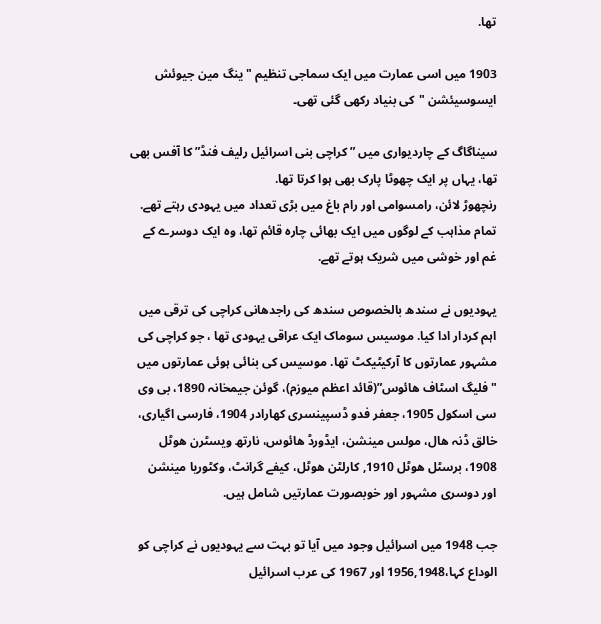تھا.

1903 میں اسی عمارت میں ایک سماجی تنظیم "ینگ مین جیوئش ایسوسیئشن "کی بنیاد رکھی گئی تھی۔

سیناگاگ کے چاردیواری میں ” کراچی بنی اسرائیل رلیف فنڈ” کا آفس بھی تھا، یہاں پر ایک چھوٹا پارک بھی ہوا کرتا تھا.
رنچھوڑ لائن، رامسوامی اور رام باغ میں بڑی تعداد میں یہودی رہتے تھے. تمام مذاہب کے لوگوں میں ایک بھائی چارہ قائم تھا، وہ ایک دوسرے کے غم اور خوشی میں شریک ہوتے تھے.

یہودیوں نے سندھ بالخصوص سندھ کی راجدھانی کراچی کی ترقی میں اہم کردار ادا کیا. موسیس سوماک ایک عراقی یہودی تھا ، جو کراچی کی مشہور عمارتوں کا آرکیٹیکٹ تھا. موسیس کی بنائی ہوئی عمارتوں میں "فلیگ اسٹاف ھائوس”(قائد اعظم میوزم)، گوئن جیمخانہ 1890، بی وی سی اسکول 1905، جعفر فدو ڈسپینسری کھارادر 1904، فارسی اگیاری، خالق ڈنہ ھال، مولس مینشن، ایڈورڈ ھائوس، نارتھ ویسٹرن ھوٹل 1908، برسٹل ھوٹل 1910, کارلٹن ھوٹل، کیفے گرانٹ، وکٹوریا مینشن  اور دوسری مشہور اور خوبصورت عمارتیں شامل ہیں.

جب 1948 میں اسرائیل وجود میں آیا تو بہت سے یہودیوں نے کراچی کو الوداع کہا،1956,1948 اور 1967 کی عرب اسرائیل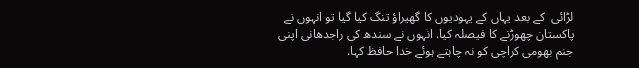لڑائی  کے بعد یہاں کے یہودیوں کا گھیراؤ تنگ کیا گیا تو انہوں نے پاکستان چھوڑنے کا فیصلہ کیا. انہوں نے سندھ کی راجدھانی اپنی جنم بھومی کراچی کو نہ چاہتے ہوئے خدا حافظ کہا.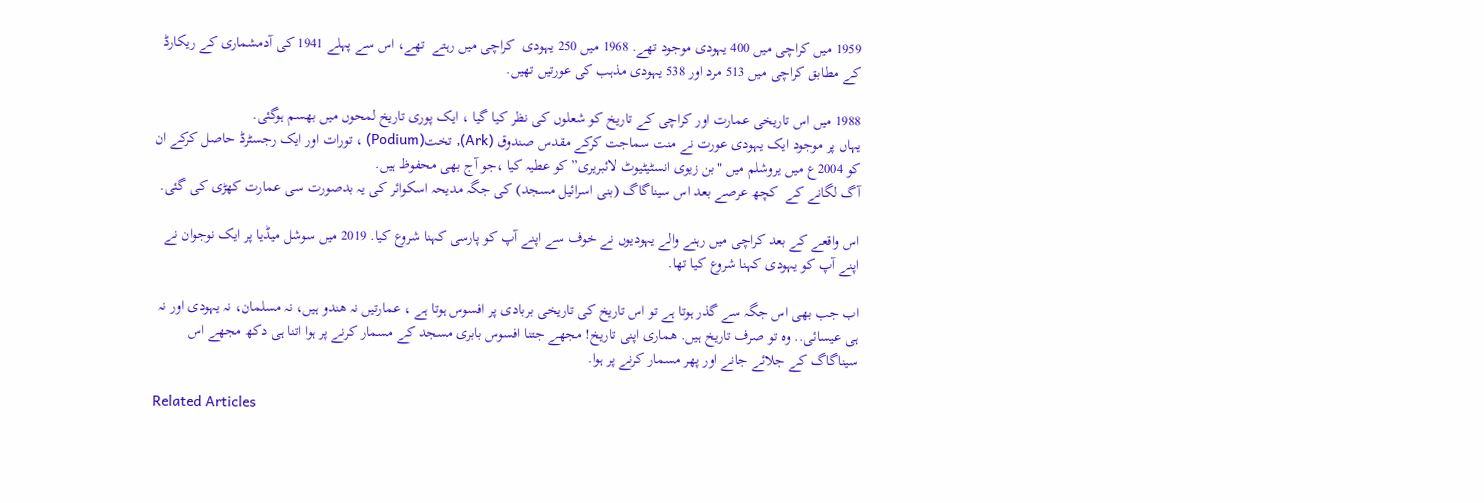1959 میں کراچی میں 400 یہودی موجود تھے. 1968 میں 250 یہودی  کراچی میں رہتے  تھے، اس سے پہلے 1941 کی آدمشماری کے ریکارڈ کے مطابق کراچی میں 513 مرد اور 538 یہودی مذہب کی عورتیں تھیں.

1988 میں اس تاریخی عمارت اور کراچی کے تاریخ کو شعلوں کی نظر کیا گیا ، ایک پوری تاریخ لمحوں میں بھسم ہوگئی.
یہاں پر موجود ایک یہودی عورت نے منت سماجت کرکے مقدس صندوق (Ark), تخت(Podium) ، تورات اور ایک رجسٹرڈ حاصل کرکے ان کو 2004ع میں یروشلم میں "بن زیوی انسٹیٹیوٹ لائبریری” کو عطیہ کیا ،جو آج بھی محفوظ ہیں.
آگ لگانے کے  کچھ عرصے بعد اس سیناگاگ (بنی اسرائیل مسجد) کی جگہ مدیحہ اسکوائر کی یہ بدصورت سی عمارت کھڑی کی گئی.

اس واقعے کے بعد کراچی میں رہنے والے یہودیوں نے خوف سے اپنے آپ کو پارسی کہنا شروع کیا. 2019 میں سوشل میڈیا پر ایک نوجوان نے اپنے آپ کو یہودی کہنا شروع کیا تھا.

اب جب بھی اس جگہ سے گذر ہوتا ہے تو اس تاریخ کی تاریخی بربادی پر افسوس ہوتا ہے ، عمارتیں نہ ھندو ہیں، نہ مسلمان، نہ یہودی اور نہ ہی عیسائی.. وہ تو صرف تاریخ ہیں. ھماری اپنی تاریخ! مجھے جتنا افسوس بابری مسجد کے مسمار کرنے پر ہوا اتنا ہی دکھ مجھے اس سیناگاگ کے جلائے جانے اور پھر مسمار کرنے پر ہوا.

Related Articles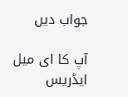جواب دیں

آپ کا ای میل ایڈریس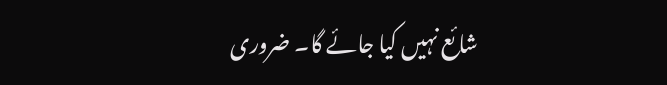شائع نہیں کیا جائے گا۔ ضروری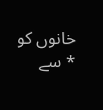خانوں کو * سے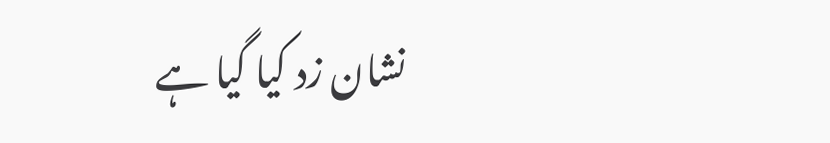نشان زد کیا گیا ہے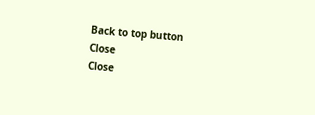Back to top button
Close
Close